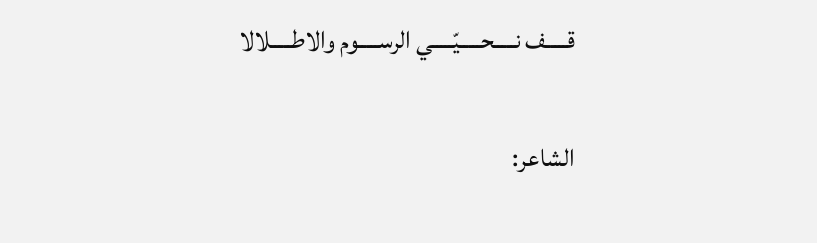قـــــف نـــــحـــــيّـــــي الرســـــوم والاطـــــلالا

الشاعر: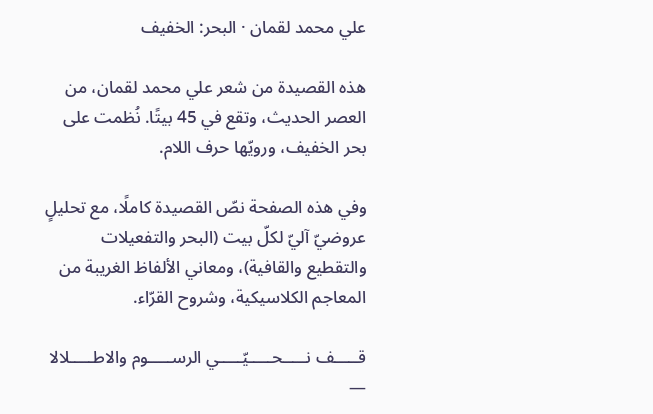علي محمد لقمان · البحر: الخفيف

هذه القصيدة من شعر علي محمد لقمان، من العصر الحديث، وتقع في 45 بيتًا. نُظمت على بحر الخفيف، ورويّها حرف اللام.

وفي هذه الصفحة نصّ القصيدة كاملًا، مع تحليلٍ عروضيّ آليّ لكلّ بيت (البحر والتفعيلات والتقطيع والقافية)، ومعاني الألفاظ الغريبة من المعاجم الكلاسيكية، وشروح القرّاء.

قـــــف نـــــحـــــيّـــــي الرســـــوم والاطـــــلالا —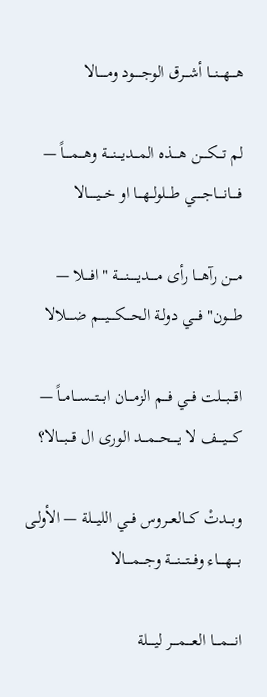هـــهـــنـــا أشـــرق الوجـــــود ومـــــالا

لم تـــكــــن هــــذه المـــديـــنــــة وهـــمــــاً — فــــانــــاجـــــي طـــلولــهـــا او خـــيـــــالا

مـــن رآهـــا رأى مـــــديـــــنـــــة "افــــلا — طــــون" فـــي دولـة الحــــكــــيــــم ضــــلالا

اقـــبـــلت فـــي فـــم الزمـــان ابـــتـــســـامــاً — كــــيــــف لا يــــحـــمـــد الورى ال قـــبـــالا؟

وبـــدتْ كـــالعـــروس فـــي الليـــلة — الأولـى بــــهــــاء وفـــتـــنــــة وجـــمــــالا

انــــمــــا العــــمــــر ليــــلة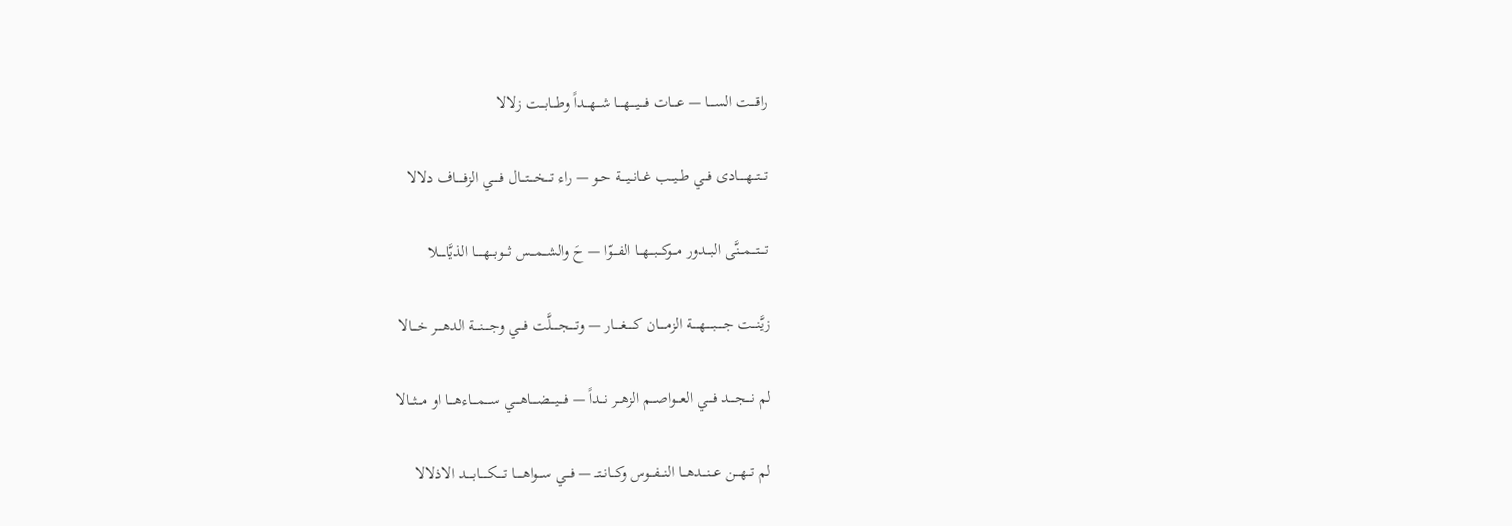راقــــت الســــا — عــــات فــــيــــهــــا شـــهـــداً وطـــابـــت زلالا

تـــتـــهـــــادى فـــي طــيـــب غــانــيــــة حــو — راء تــــخــــتـــال فـــــي الزفـــــاف دلالا

تــــتـــمـــنَّى البـــدور مـــوكـــبـــهـــا الفـــوّا — حَ والشـــمـــس ثـــوبـــهـــــا الذيَّاـــــلا

زيَّنـــت جـــــبـــــهـــــة الزمـــــان كـــــغـــــار — وتـــــجـــــلَّت فــــي وجــــنــــة الدهــــر خــــالا

لم نــــجــــد فــــي العـــواصـــم الزهـــر نـــداً — فــــيــــضــــاهــــي ســــمــــاءهــــا او مـــثـــالا

لم تـــهـــن عـــنـــدهـــا النـــفـــوس وكـــانــتــ — فـــي ســـواهـــــا تـــــكـــــابـــــد الاذلالا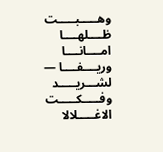وهـــــبـــــت ظــــلهــــا امــــانــــا وريــــفــــا — لشـــريـــــد وفـــــكـــــت الاغـــــلالا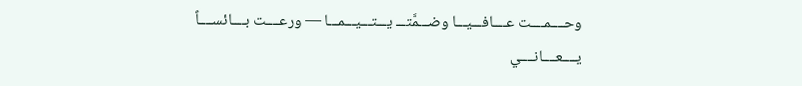وحــــمــــت عــــافـــيـــا وضـــمَّتـــ يـــتـــيـــمـــا — ورعــــت بــــائســــاً يــــعــــانــــي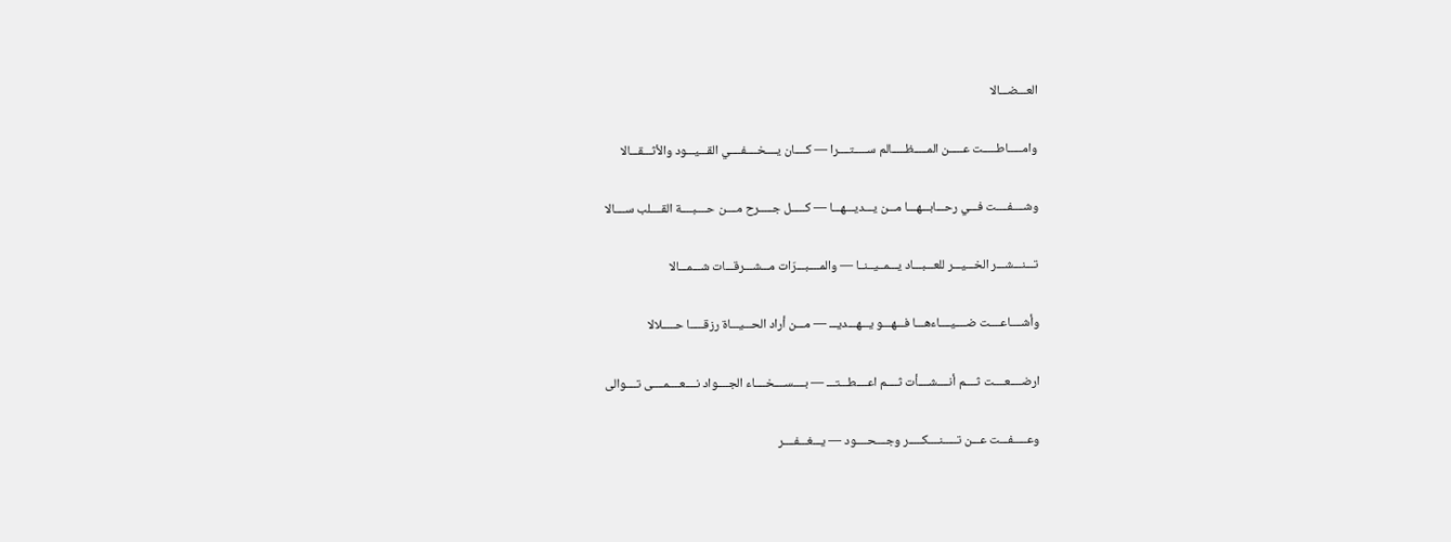العـــضـــالا

وامـــــاطـــــت عـــــن المـــــظـــــالم ســـــتــــرا — كــــان يــــخــــفــــي القـــيـــود والأثـــقـــالا

وشــــفــــت فـــي رحـــابـــهـــا مـــن يـــديـــهـــا — كـــــل جـــــرح مــــن حــــبــــة القــــلب ســــالا

تـــنـــشـــر الخـــيـــر للعـــبـــاد يـــمــيــنــا — والمــــبـــرّات مـــشـــرقـــات شـــمـــالا

وأشــــاعــــت ضــــيــــاءهـــا فـــهـــو يـــهـــديـــ — مـــن أراد الحـــيـــاة رزقـــــا حـــــلالا

ارضــــعــــت ثــــم أنــــشــــأت ثــــم اعــــطـــتـــ — بــــســــخــــاء الجــــواد نــــعــــمــــى تــــوالى

وعـــــفـــت عـــن تـــــنــــكـــــر وجــــحــــود — يـــغـــفــــر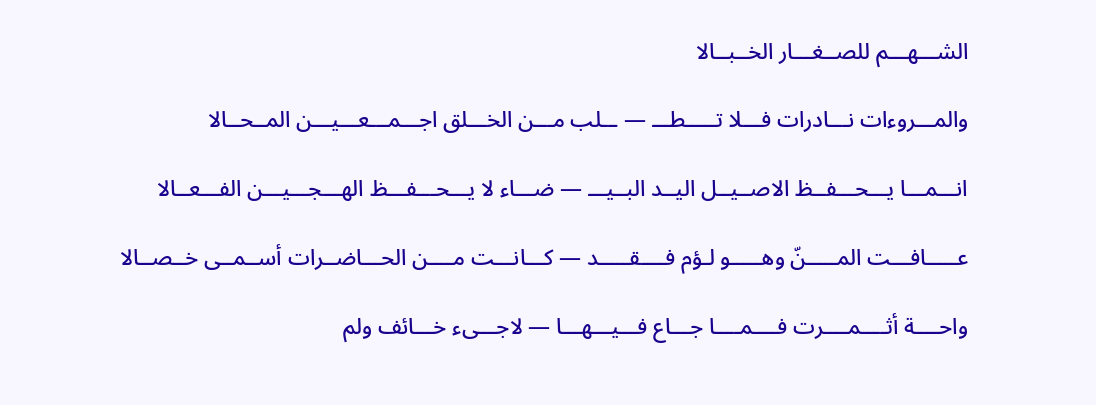الشـــهـــم للصــغـــار الخــبــالا

والمـــروءات نـــادرات فـــلا تـــــطـــ — ــلب مـــن الخـــلق اجـــمـــعـــيـــن المــحــالا

انـــمـــا يـــحـــفــظ الاصــيــل اليــد البــيـــ — ضـــاء لا يـــحـــفـــظ الهـــجـــيـــن الفـــعــالا

عـــــافـــت المـــــنّ وهـــــو لـؤم فــــقـــــد — كـــانـــت مــــن الحـــاضــرات أســمــى خــصــالا

واحــــة أثــــمــــرت فــــمــــا جـــاع فـــيـــهـــا — لاجـــىء خـــائف ولم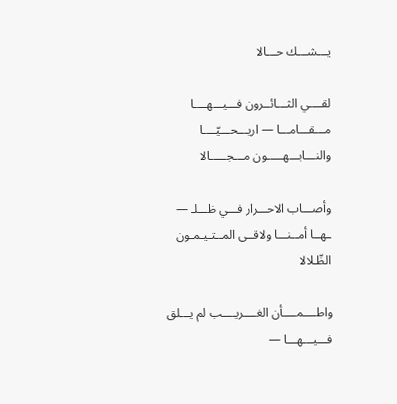يـــشـــك حـــالا

لقــــي الثـــائــرون فـــيـــهــــا مـــقـــامـــا — اريـــحـــيّــــا والنـــابـــهـــــون مـــجـــــالا

وأصـــاب الاحـــرار فـــي ظـــلـ — ـهــا أمــنـــا ولاقــى المــتـيـمـون الظّـلالا

واطــــمــــأن الغــــريــــب لم يـــلق فـــيـــهـــا —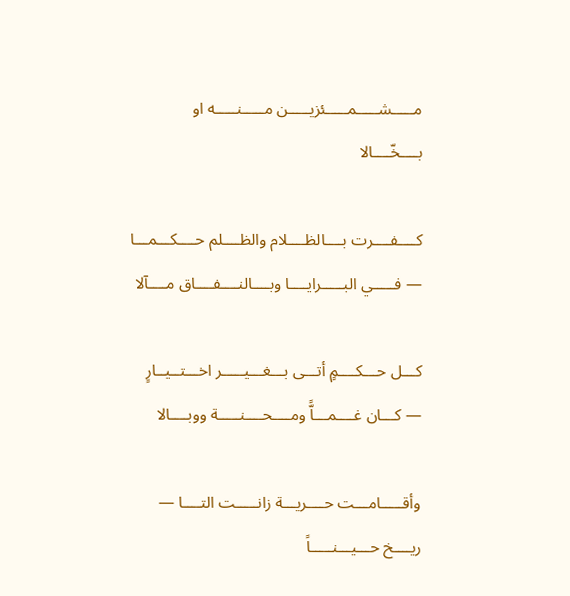مـــــشـــــمـــــئزيـــــن مـــــنـــــه او بــــخّــــالا

كــــفــــرت بــــالظــــلام والظــــلم حــــكـــمـــا — فـــــي البـــــرايــــا وبــــالنــــفــــاق مــــآلا

كـــل حـــكــــمٍ أتـــى بـــغـــيـــــر اخـــتــيــارٍ — كـــان غــــمـــاًّ ومــــحــــنـــــة ووبــــالا

وأقـــــامـــت حــــريـــة زانـــــت التــــا — ريــــخ حـــيـــنـــــاً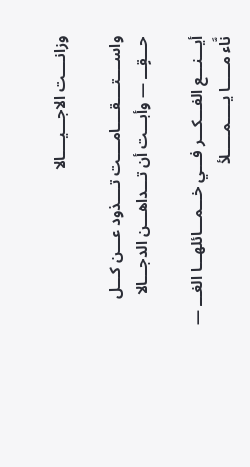وزانــــت الاجـــيــــالا

واســــتــــقــــامــــت تــــذود عـــن كـــل حـــقٍـــ — وأبـــت أن تـــداهـــن الدجـــالا

أيـــنـــع الفـــكـــر فـــي خـــمـــائلهـــا الغـــ — نَّاء مـــــا يـــــمـــــلأ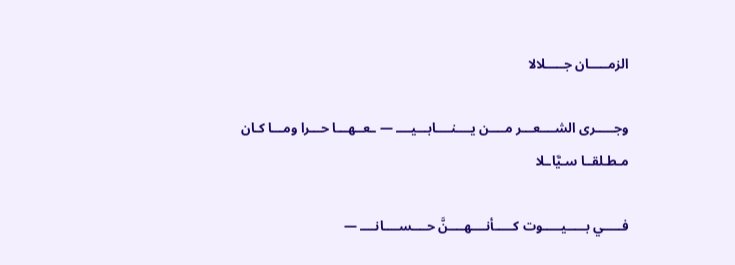الزمـــــان جـــــلالا

وجـــــرى الشــــعـــر مــــن يــــنــــابـــيــــ — ـعــهـــا حـــرا ومـــا كـان مـطـلقــا سـيَّاـلا

فـــــي بـــــيـــــوت كـــــأنــــهــــنَّ حــــســــانــــ —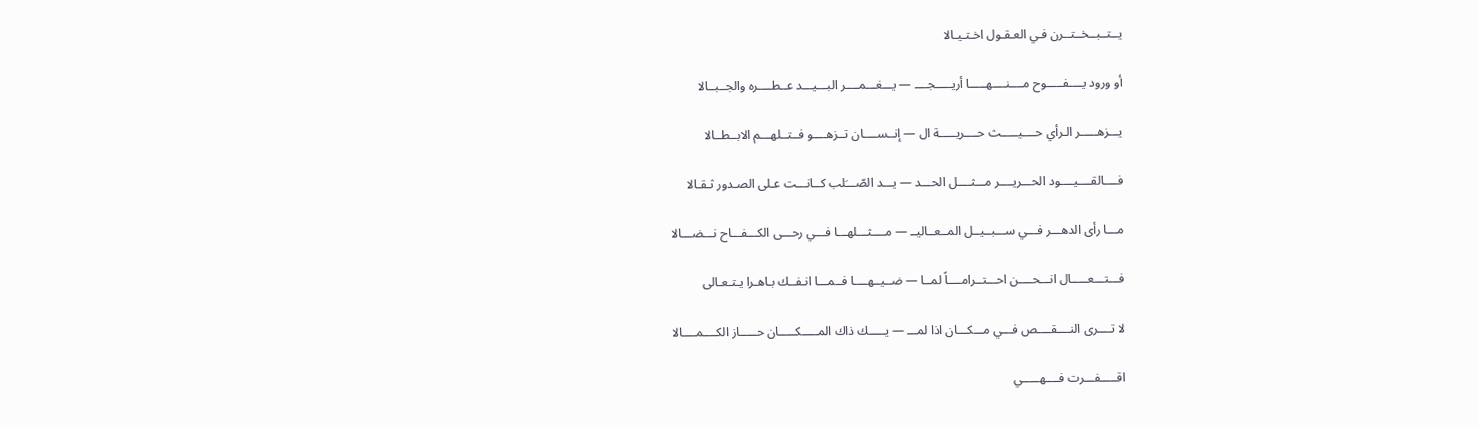يــتــبــخــتــرن فـي العـقـول اخـتـيـالا

أو ورود يــــفـــــوح مــــنــــهـــــا أريـــــجــــ — يـــغـــمــــر البـــيـــد عــطــــره والجــبــالا

يـــزهـــــر الـرأي حــــيـــــث حــــريـــــة ال — إنــســــان تــزهــــو فــتــلهـــم الابــطــالا

فــــالقــــيــــود الحـــريــــر مـــثــــل الحـــد — يـــد الصّـــَلب كــانـــت عـلى الصـدور ثـقـالا

مـــا رأى الدهـــر فـــي ســـبــيــل المــعــاليــ — مــــثـــلهـــا فـــي رحـــى الكـــفـــاح نـــضـــالا

فـــتـــعـــــال انـــحــــن احـــتــرامــــاً لمــا — ضــيــهــــا فــمـــا انـفــك بـاهـرا يـتـعـالى

لا تــــرى النــــقــــص فـــي مـــكـــان اذا لمـــ — يـــــك ذاك المـــــكـــــان حـــــاز الكــــمــــالا

اقـــــفـــرت فــــهـــــي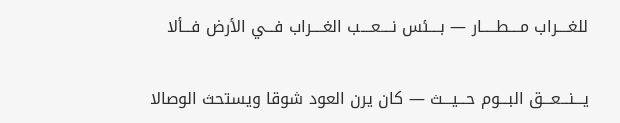للغــــراب مــــطـــــار — بــــئس نــــعــــب الغــــراب فـــي الأرض فـــألا

يـــنـــعـــق البـــوم حـــيـــث — كان يرن العود شوقا ويستحث الوصالا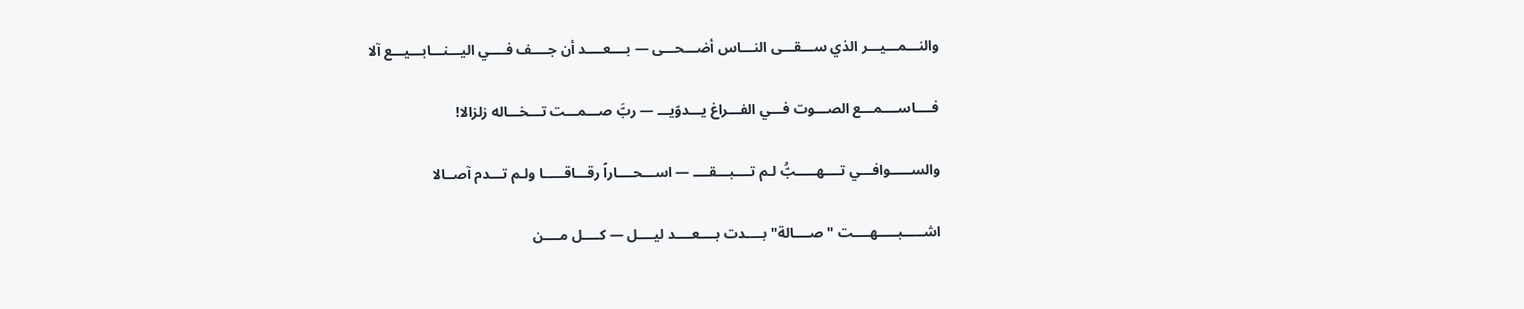والنـــمـــيـــر الذي ســـقـــى النـــاس أضـــحـــى — بــــعــــد أن جــــف فــــي اليـــنـــابـــيـــع آلا

فــــاســــمـــع الصـــوت فـــي الفـــراغ يـــدوّيـــ — ربَّ صـــمـــت تـــخـــاله زلزالا!

والســـــوافـــي تــــهـــــبُّ لـم تــــبـــقــــ — اســـحــــاراً رقـــاقـــــا ولـم تـــدم آصــالا

اشـــــبـــــهــــت "صــــالة" بــــدت بــــعــــد ليــــل — كــــل مــــن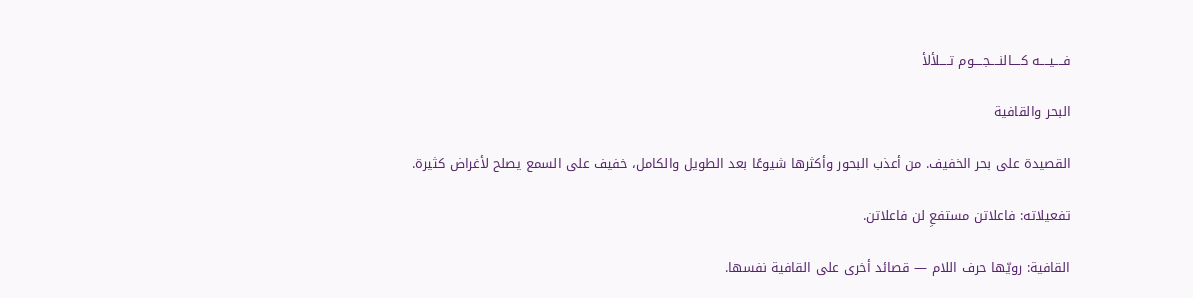فــــيــــه كــــالنــــجــــوم تــــلألأ

البحر والقافية

القصيدة على بحر الخفيف. من أعذب البحور وأكثرها شيوعًا بعد الطويل والكامل، خفيف على السمع يصلح لأغراض كثيرة.

تفعيلاته: فاعلاتن مستفعِ لن فاعلاتن.

القافية: رويّها حرف اللام — قصائد أخرى على القافية نفسها.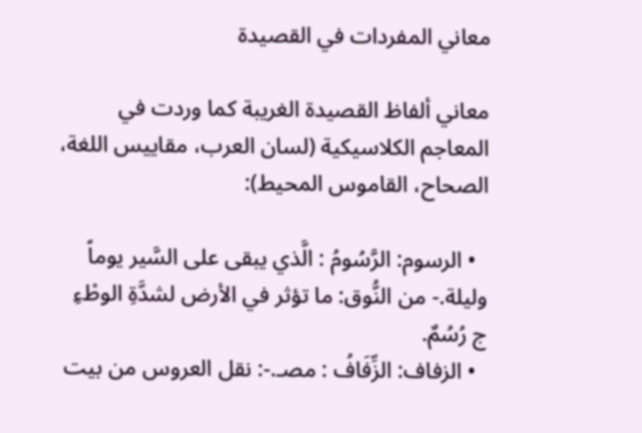معاني المفردات في القصيدة

معاني ألفاظ القصيدة الغريبة كما وردت في المعاجم الكلاسيكية (لسان العرب، مقاييس اللغة، الصحاح، القاموس المحيط):

  • الرسوم: الرَّسُومُ : الَّذي يبقى على السَّير يوماً وليلة.- من النُّوق: ما تؤثر في الأرض لشدَّةِ الوطْءِ ج رُسُمٌ.
  • الزفاف: الزِّفَافُ : مصـ.-: نقل العروس من بيت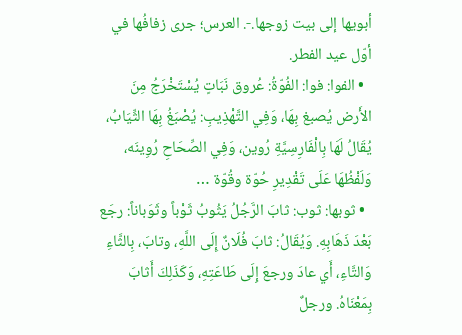أبويها إلى بيت زوجها.-. العرس؛ جرى زفافُها في أوّل عيد الفطر.
  • الفوا: فوا: الفُوّةُ: عُروق نَبَاتٍ يُسْتَخْرَجُ مِنَ الأَرض يُصبغ بِهَا، وَفِي التَّهْذِيبِ: يُصْبَغُ بِهَا الثِّيَابُ، يُقَالُ لَهَا بِالْفَارِسِيَّةِ رُوين، وَفِي الصِّحَاحِ رُوِينَه، وَلَفْظُهَا عَلَى تَقْدِيرِ حُوّة وقُوّة …
  • ثوبها: ثوب: ثابَ الرَّجُلُ يَثُوبُ ثَوْباً وثَوَباناً: رجَع بَعْدَ ذَهَابِهِ. وَيُقَالُ: ثابَ فُلَانٌ إِلَى اللَّهِ، وتابَ، بِالثَّاءِ وَالتَّاءِ، أَي عادَ ورجعَ إِلَى طَاعَتِهِ، وَكَذَلِكَ أَثابَ بِمَعْنَاهُ. ورجلٌ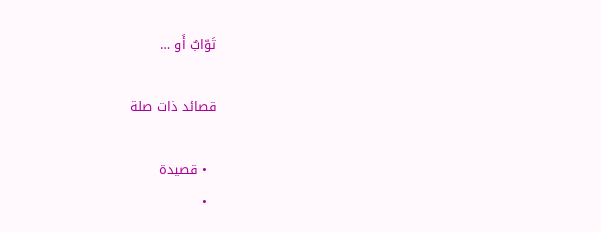تَوّابٌ أَو …

قصائد ذات صلة

  • قصيدة
  •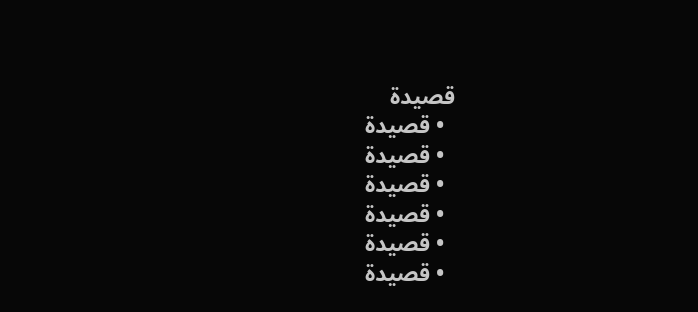قصيدة
  • قصيدة
  • قصيدة
  • قصيدة
  • قصيدة
  • قصيدة
  • قصيدة